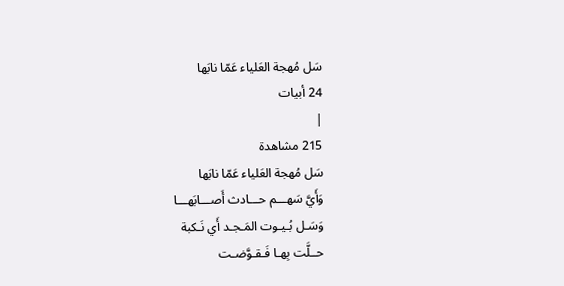سَل مُهجة العَلياء عَمّا نابَها
24 أبيات
|
215 مشاهدة
سَل مُهجة العَلياء عَمّا نابَها
وَأَيَّ سَهـــم حـــادث أَصـــابَهـــا
وَسَـل بُـيـوت المَـجـد أَي نَـكبة
حــلَّت بِهـا فَـقـوَّضـت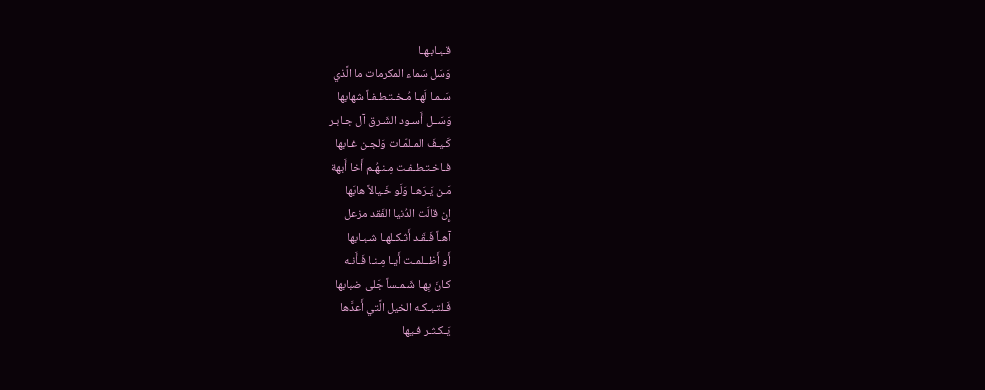قـبـابـهـا
وَسَل سَماء المكرمات ما الَّذي
سَـمـا لَهـا مُـخـتـطـفـاً شهابها
وَسَــل أَسـود الشَـرق آل جـابـر
كَـيـفَ المـلمّـات وَلجـن غـابها
فـاخـتـطـفـت مِـنـهُـم أَخا أَبهة
مَـن يَـرَهـا وَلَو خَـيالاً هابَها
إِن قالَت الدُنيا الفَقد مزعل
آهـاً فَـقَـد أَثـكـلهـا شـبـابها
أَو أَظــلمـت أَيـا مِـنـا فَـأَنـه
كـانَ بِهـا شَـمـساً جَلى ضبابها
فَـلتـبـكـه الخيل الَّتي أَعدَّها
يَـكـثـر فـيها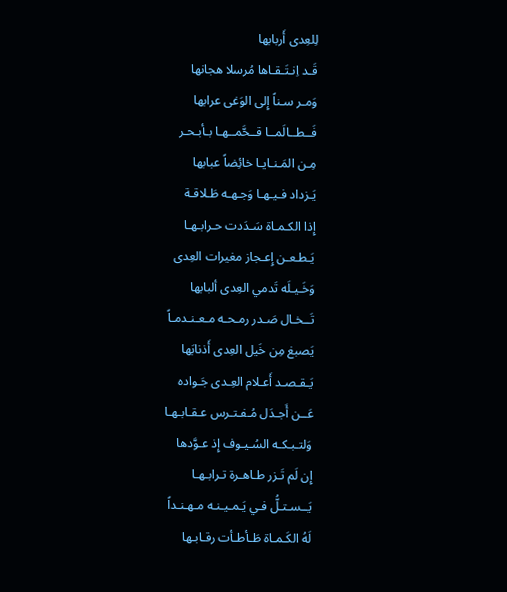لِلعِدى أَربابها
قَـد اِنـتَـقـاها مُرسلا هجانها
وَمـر سـناً إِلى الوَغى عرابها
فَــطــالَمــا قــحَّمــهـا بـأبـحـر
مِـن المَـنـايـا خائِضاً عبابها
يَـزداد فـيـهـا وَجـهـه طَـلاقـة
إِذا الكـمـاة سَـدَدت حـرابـهـا
يَـطـعـن إِعـجاز مغيرات العِدى
وَخَـيـلَه تَدمي العِدى ألبابها
تَــخـال صَـدر رمـحـه مـعـنـدمـاً
يَصبغ مِن خَيل العِدى أَذنابَها
يَـقـصـد أَعـلام العِـدى جَـواده
عَــن أَجـدَل مُـفـتـرس عـقـابـهـا
وَلتـبـكـه السُـيـوف إِذ عـوَّدها
إِن لَم تَـزر طـاهـرة تـرابـهـا
يَــسـتـلُّ فـي يَـمـيـنـه مـهـنـداً
لَهُ الكَـمـاة طَـأطـأت رقـابـها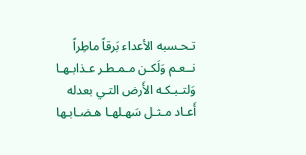تـحـسبه الأعداء بَرقاً ماطِراً
نــعـم وَلَكـن مـمـطـر عـذابـهـا
وَلتـبـكـه الأَرض التـي بعدله
أَعـاد مـثـل سَهـلهـا هـضـابـها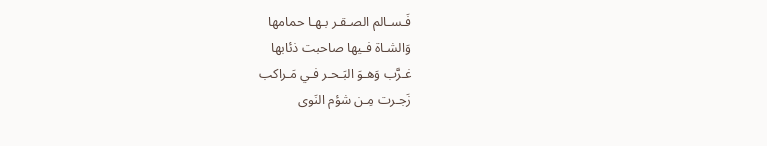فَـسـالم الصـقـر بـهـا حمامها
وَالشـاة فـيها صاحبت ذئابها
غـرَّب وَهـوَ البَـحـر فـي مَـراكب
زَجـرت مِـن شؤم النَوى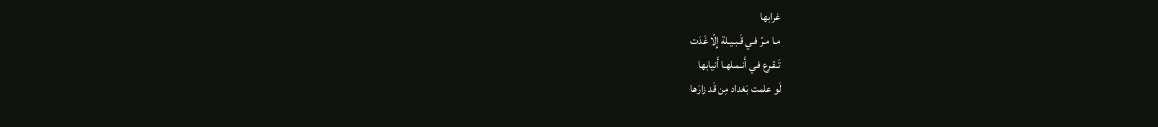غرابها
مـا مـرّ فـي قَـبـيـلة إِلّا غَدَت
تَـقـرع فـي أَنـمـلهـا أَنيابها
لَو علمت بَغداد مِن قَد زارَها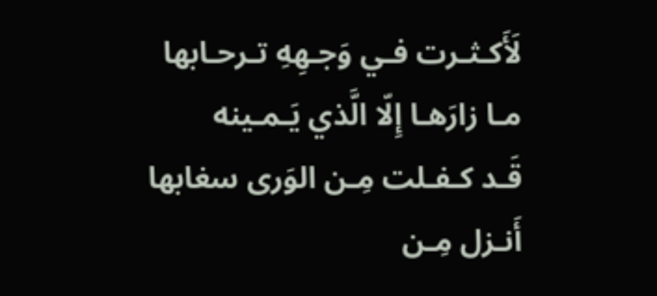لَأَكـثـرت فـي وَجـهِهِ تـرحـابها
مـا زارَهـا إِلّا الَّذي يَـمـينه
قَـد كـفـلت مِـن الوَرى سغابها
أَنـزل مِـن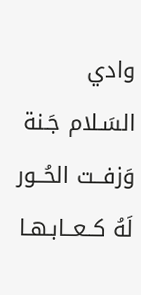وادي السَـلام جَـنة
وَزفــت الحُــور لَهُ كــعــابـهـا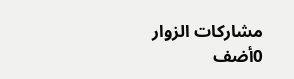مشاركات الزوار
0أضف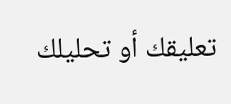تعليقك أو تحليلك